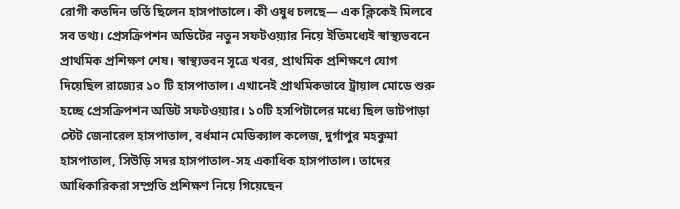রোগী কতদিন ভর্তি ছিলেন হাসপাতালে। কী ওষুধ চলছে— এক ক্লিকেই মিলবে সব তথ্য। প্রেসক্রিপশন অডিটের নতুন সফটওয়্যার নিয়ে ইতিমধ্যেই স্বাস্থ্যভবনে প্রাথমিক প্রশিক্ষণ শেষ। স্বাস্থ্যভবন সূত্রে খবর, প্রাথমিক প্রশিক্ষণে যোগ দিয়েছিল রাজ্যের ১০ টি হাসপাতাল। এখানেই প্রাথমিকভাবে ট্রায়াল মোডে শুরু হচ্ছে প্রেসক্রিপশন অডিট সফটওয়্যার। ১০টি হসপিটালের মধ্যে ছিল ভাটপাড়া স্টেট জেনারেল হাসপাতাল, বর্ধমান মেডিক্যাল কলেজ, দুর্গাপুর মহকুমা হাসপাতাল, সিউড়ি সদর হাসপাতাল-সহ একাধিক হাসপাতাল। তাদের আধিকারিকরা সম্প্রতি প্রশিক্ষণ নিয়ে গিয়েছেন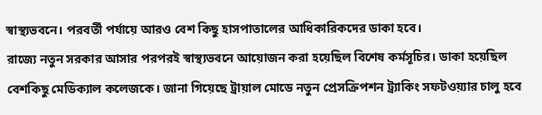স্বাস্থ্যভবনে। পরবর্তী পর্যায়ে আরও বেশ কিছু হাসপাতালের আধিকারিকদের ডাকা হবে।
রাজ্যে নতুন সরকার আসার পরপরই স্বাস্থ্যভবনে আয়োজন করা হয়েছিল বিশেষ কর্মসূচির। ডাকা হয়েছিল বেশকিছু মেডিক্যাল কলেজকে। জানা গিয়েছে ট্রায়াল মোডে নতুন প্রেসক্রিপশন ট্র্যাকিং সফটওয়্যার চালু হবে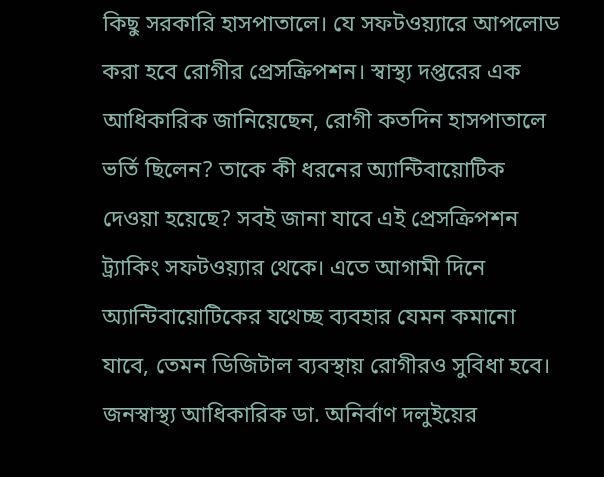কিছু সরকারি হাসপাতালে। যে সফটওয়্যারে আপলোড করা হবে রোগীর প্রেসক্রিপশন। স্বাস্থ্য দপ্তরের এক আধিকারিক জানিয়েছেন, রোগী কতদিন হাসপাতালে ভর্তি ছিলেন? তাকে কী ধরনের অ্যান্টিবায়োটিক দেওয়া হয়েছে? সবই জানা যাবে এই প্রেসক্রিপশন ট্র্যাকিং সফটওয়্যার থেকে। এতে আগামী দিনে অ্যান্টিবায়োটিকের যথেচ্ছ ব্যবহার যেমন কমানো যাবে, তেমন ডিজিটাল ব্যবস্থায় রোগীরও সুবিধা হবে। জনস্বাস্থ্য আধিকারিক ডা. অনির্বাণ দলুইয়ের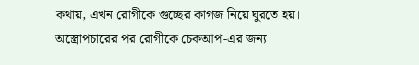কথায়, এখন রোগীকে গুচ্ছের কাগজ নিয়ে ঘুরতে হয়। অস্ত্রোপচারের পর রোগীকে চেকআপ-এর জন্য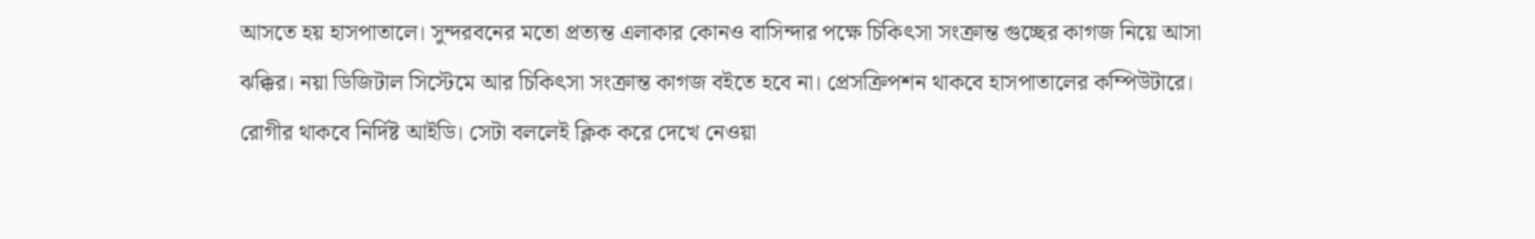আসতে হয় হাসপাতালে। সুন্দরবনের মতো প্রত্যন্ত এলাকার কোনও বাসিন্দার পক্ষে চিকিৎসা সংক্রান্ত গুচ্ছের কাগজ নিয়ে আসা ঝক্কির। নয়া ডিজিটাল সিস্টেমে আর চিকিৎসা সংক্রান্ত কাগজ বইতে হবে না। প্রেসক্রিপশন থাকবে হাসপাতালের কম্পিউটারে। রোগীর থাকবে নির্দিষ্ট আইডি। সেটা বললেই ক্লিক করে দেখে নেওয়া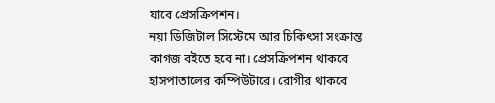যাবে প্রেসক্রিপশন।
নয়া ডিজিটাল সিস্টেমে আর চিকিৎসা সংক্রান্ত কাগজ বইতে হবে না। প্রেসক্রিপশন থাকবে হাসপাতালের কম্পিউটারে। রোগীর থাকবে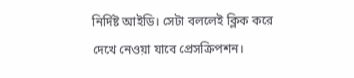নির্দিষ্ট আইডি। সেটা বললেই ক্লিক করে দেখে নেওয়া যাবে প্রেসক্রিপশন।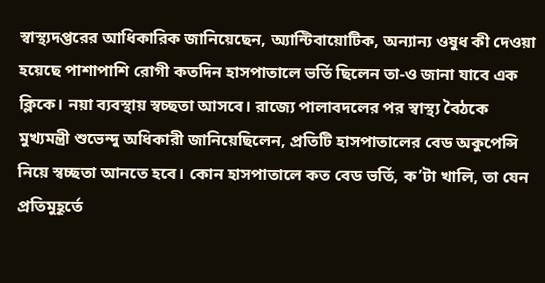স্বাস্থ্যদপ্তরের আধিকারিক জানিয়েছেন, অ্যান্টিবায়োটিক, অন্যান্য ওষুধ কী দেওয়া হয়েছে পাশাপাশি রোগী কতদিন হাসপাতালে ভর্তি ছিলেন তা-ও জানা যাবে এক ক্লিকে। নয়া ব্যবস্থায় স্বচ্ছতা আসবে। রাজ্যে পালাবদলের পর স্বাস্থ্য বৈঠকে মুখ্যমন্ত্রী শুভেন্দু অধিকারী জানিয়েছিলেন, প্রতিটি হাসপাতালের বেড অকুপেন্সি নিয়ে স্বচ্ছতা আনতে হবে। কোন হাসপাতালে কত বেড ভর্তি, ক’টা খালি, তা যেন প্রতিমুহূর্তে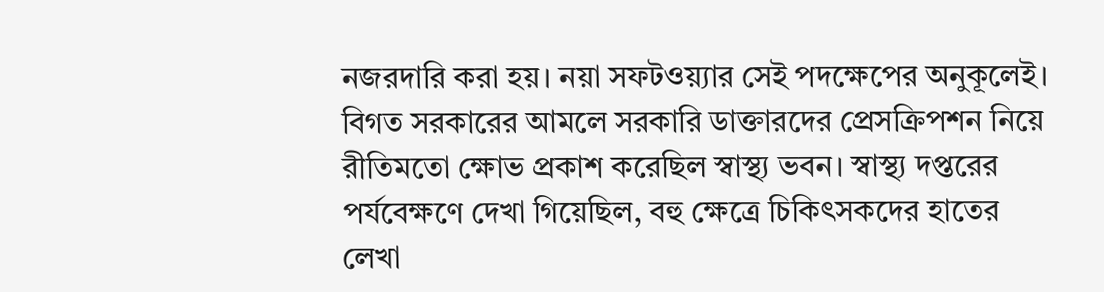নজরদারি করা হয়। নয়া সফটওয়্যার সেই পদক্ষেপের অনুকূলেই।
বিগত সরকারের আমলে সরকারি ডাক্তারদের প্রেসক্রিপশন নিয়ে রীতিমতো ক্ষোভ প্রকাশ করেছিল স্বাস্থ্য ভবন। স্বাস্থ্য দপ্তরের পর্যবেক্ষণে দেখা গিয়েছিল, বহু ক্ষেত্রে চিকিৎসকদের হাতের লেখা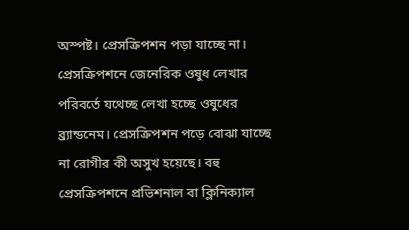অস্পষ্ট। প্রেসক্রিপশন পড়া যাচ্ছে না। প্রেসক্রিপশনে জেনেরিক ওষুধ লেখার পরিবর্তে যথেচ্ছ লেখা হচ্ছে ওষুধের ব্র্যান্ডনেম। প্রেসক্রিপশন পড়ে বোঝা যাচ্ছে না রোগীর কী অসুখ হয়েছে। বহু প্রেসক্রিপশনে প্রভিশনাল বা ক্লিনিক্যাল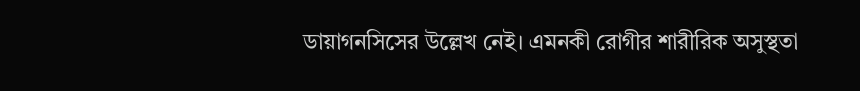ডায়াগনসিসের উল্লেখ নেই। এমনকী রোগীর শারীরিক অসুস্থতা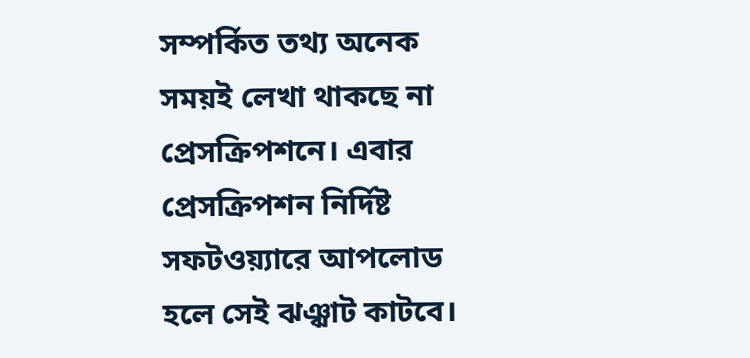সম্পর্কিত তথ্য অনেক সময়ই লেখা থাকছে না প্রেসক্রিপশনে। এবার প্রেসক্রিপশন নির্দিষ্ট সফটওয়্যারে আপলোড হলে সেই ঝঞ্ঝাট কাটবে।